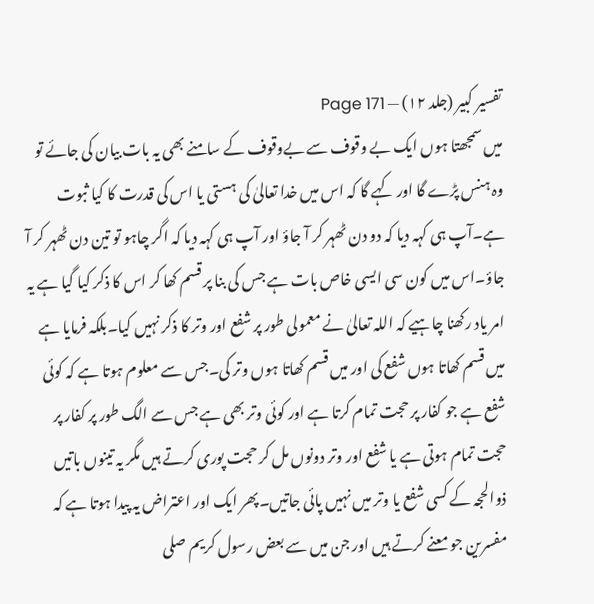تفسیر کبیر (جلد ۱۲) — Page 171
میں سمجھتا ہوں ایک بے وقوف سے بےوقوف کے سامنے بھی یہ بات بیان کی جائے تو وہ ہنس پڑے گا اور کہے گا کہ اس میں خدا تعالیٰ کی ہستی یا اس کی قدرت کا کیا ثبوت ہے۔آپ ہی کہہ دیا کہ دو دن ٹھہر کر آ جاؤ اور آپ ہی کہہ دیا کہ اگر چاہو تو تین دن ٹھہر کر آ جاؤ۔اس میں کون سی ایسی خاص بات ہے جس کی بنا پر قسم کھا کر اس کا ذکر کیا گیا ہے یہ امر یاد رکھنا چاہیے کہ اللہ تعالیٰ نے معمولی طور پر شفع اور وتر کا ذکر نہیں کیا۔بلکہ فرمایا ہے میں قسم کھاتا ہوں شفع کی اور میں قسم کھاتا ہوں وتر کی۔جس سے معلوم ہوتا ہے کہ کوئی شفع ہے جو کفار پر حجت تمام کرتا ہے اور کوئی وتر بھی ہے جس سے الگ طور پر کفار پر حجت تمام ہوتی ہے یا شفع اور وتر دونوں مل کر حجت پوری کرتے ہیں مگر یہ تینوں باتیں ذوالحجہ کے کسی شفع یا وتر میں نہیں پائی جاتیں۔پھر ایک اور اعتراض یہ پیدا ہوتا ہے کہ مفسرین جو معنے کرتے ہیں اور جن میں سے بعض رسول کریم صلی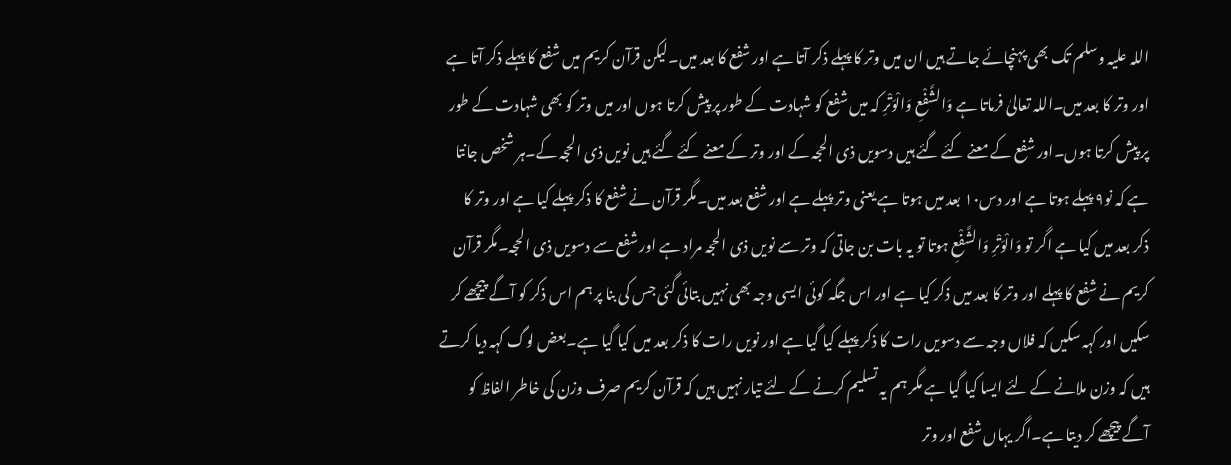اللہ علیہ وسلم تک بھی پہنچائے جاتے ہیں ان میں وتر کا پہلے ذکر آتا ہے اور شفع کا بعد میں۔لیکن قرآن کریم میں شفع کا پہلے ذکر آتا ہے اور وتر کا بعد میں۔اللہ تعالیٰ فرماتا ہے وَالشَّفْعِ وَالْوَتْرِ کہ میں شفع کو شہادت کے طور پر پیش کرتا ہوں اور میں وتر کو بھی شہادت کے طور پر پیش کرتا ہوں۔اور شفع کے معنے کئے گئے ہیں دسویں ذی الحجہ کے اور وتر کے معنے کئے گئے ہیں نویں ذی الحجہ کے۔ہر شخص جانتا ہے کہ نو۹ پہلے ہوتا ہے اور دس۱۰ بعد میں ہوتا ہے یعنی وتر پہلے ہے اور شفع بعد میں۔مگر قرآن نے شفع کا ذکر پہلے کیا ہے اور وتر کا ذکر بعد میں کیا ہے اگر تو وَالْوَتْرِ وَالشَّفْعِ ہوتا تو یہ بات بن جاتی کہ وتر سے نویں ذی الحجہ مراد ہے اور شفع سے دسویں ذی الحجہ۔مگر قرآن کریم نے شفع کا پہلے اور وتر کا بعد میں ذکر کیا ہے اور اس جگہ کوئی ایسی وجہ بھی نہیں بتائی گئی جس کی بنا پر ہم اس ذکر کو آگے پیچھے کر سکیں اور کہہ سکیں کہ فلاں وجہ سے دسویں رات کا ذکر پہلے کیا گیا ہے اور نویں رات کا ذکر بعد میں کیا گیا ہے۔بعض لوگ کہہ دیا کرتے ہیں کہ وزن ملانے کے لئے ایسا کیا گیا ہے مگر ہم یہ تسلیم کرنے کے لئے تیار نہیں ہیں کہ قرآن کریم صرف وزن کی خاطر الفاظ کو آگے پیچھے کر دیتا ہے۔اگر یہاں شفع اور وتر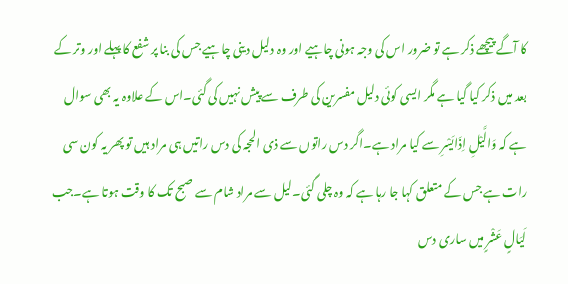کا آگے پیچھے ذکر ہے تو ضرور اس کی وجہ ہونی چاہیے اور وہ دلیل دینی چاہیے جس کی بنا پر شفع کا پہلے اور وتر کے بعد میں ذکر کیا گیا ہے مگر ایسی کوئی دلیل مفسرین کی طرف سے پیش نہیں کی گئی۔اس کے علاوہ یہ بھی سوال ہے کہ وَالَّیْلِ اِذَایَسْرِ سے کیا مراد ہے۔اگر دس راتوں سے ذی الحجہ کی دس راتیں ہی مراد ہیں تو پھر یہ کون سی رات ہے جس کے متعلق کہا جا رہا ہے کہ وہ چلی گئی۔لیل سے مراد شام سے صبح تک کا وقت ہوتا ہے۔جب لَیَالٍ عَشْرٍ میں ساری دس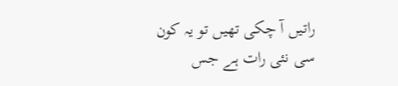راتیں آ چکی تھیں تو یہ کون سی نئی رات ہے جس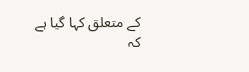کے متعلق کہا گیا ہے کہ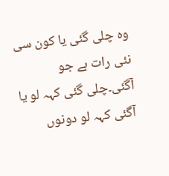وہ چلی گئی یا کون سی نئی رات ہے جو آگئی۔چلی گئی کہہ لو یا آگئی کہہ لو دونوں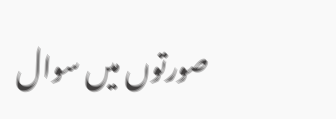صورتوں میں سوال